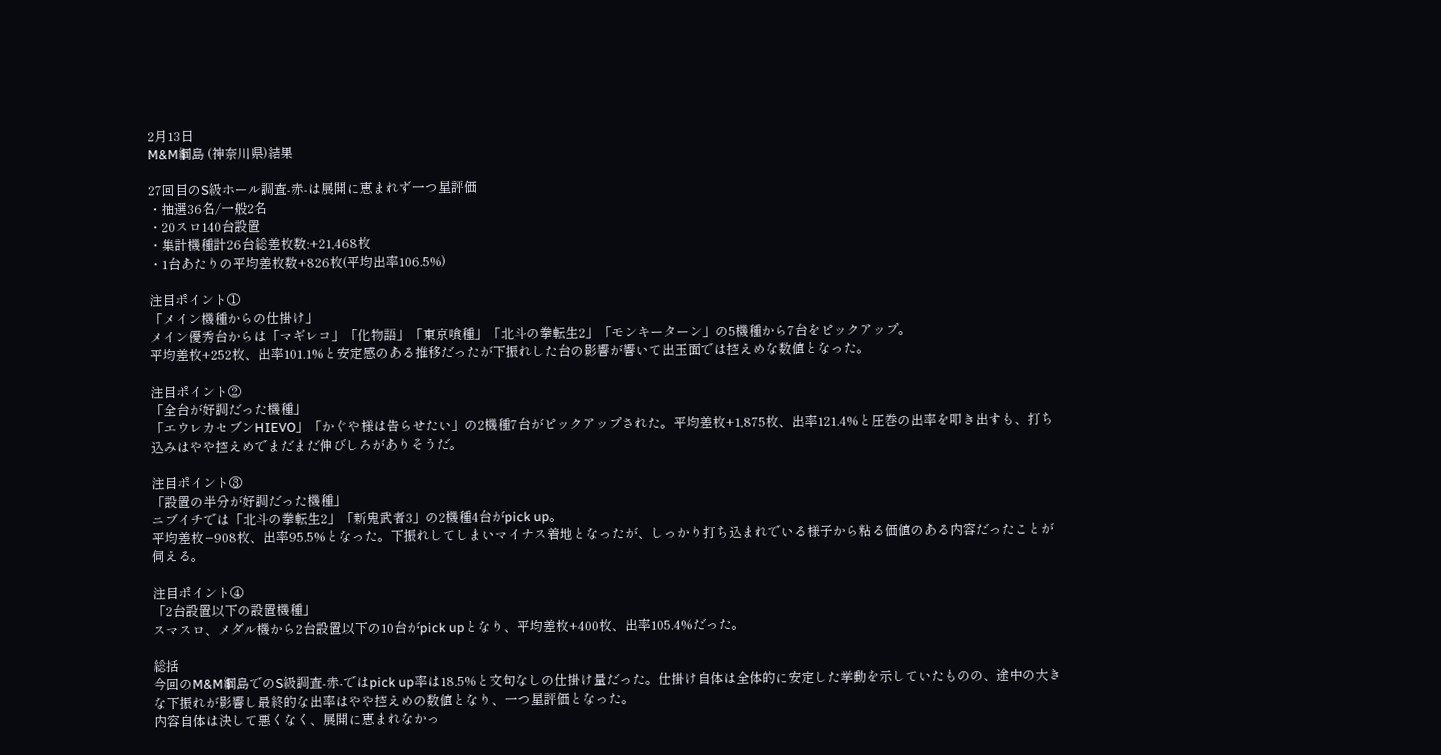2月13日
M&M綱島 (神奈川県)結果

27回目のS級ホール調査-赤-は展開に恵まれず一つ星評価
・抽選36名/一般2名
・20スロ140台設置
・集計機種計26台総差枚数:+21,468枚
・1台あたりの平均差枚数+826枚(平均出率106.5%)

注目ポイント①
「メイン機種からの仕掛け」
メイン優秀台からは「マギレコ」「化物語」「東京喰種」「北斗の拳転生2」「モンキーターン」の5機種から7台をピックアップ。
平均差枚+252枚、出率101.1%と安定感のある推移だったが下振れした台の影響が響いて出玉面では控えめな数値となった。

注目ポイント②
「全台が好調だった機種」
「エウレカセブンHIEVO」「かぐや様は告らせたい」の2機種7台がピックアップされた。平均差枚+1,875枚、出率121.4%と圧巻の出率を叩き出すも、打ち込みはやや控えめでまだまだ伸びしろがありそうだ。

注目ポイント③
「設置の半分が好調だった機種」
ニブイチでは「北斗の拳転生2」「新鬼武者3」の2機種4台がpick up。
平均差枚−908枚、出率95.5%となった。下振れしてしまいマイナス着地となったが、しっかり打ち込まれでいる様子から粘る価値のある内容だったことが伺える。

注目ポイント④
「2台設置以下の設置機種」
スマスロ、メダル機から2台設置以下の10台がpick upとなり、平均差枚+400枚、出率105.4%だった。

総括
今回のM&M綱島でのS級調査-赤-ではpick up率は18.5%と文句なしの仕掛け量だった。仕掛け自体は全体的に安定した挙動を示していたものの、途中の大きな下振れが影響し最終的な出率はやや控えめの数値となり、一つ星評価となった。
内容自体は決して悪くなく、展開に恵まれなかっ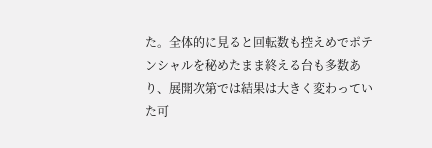た。全体的に見ると回転数も控えめでポテンシャルを秘めたまま終える台も多数あり、展開次第では結果は大きく変わっていた可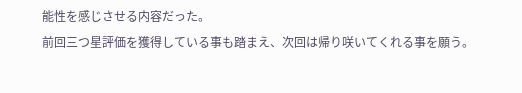能性を感じさせる内容だった。
前回三つ星評価を獲得している事も踏まえ、次回は帰り咲いてくれる事を願う。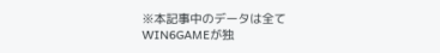※本記事中のデータは全てWIN6GAMEが独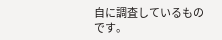自に調査しているものです。